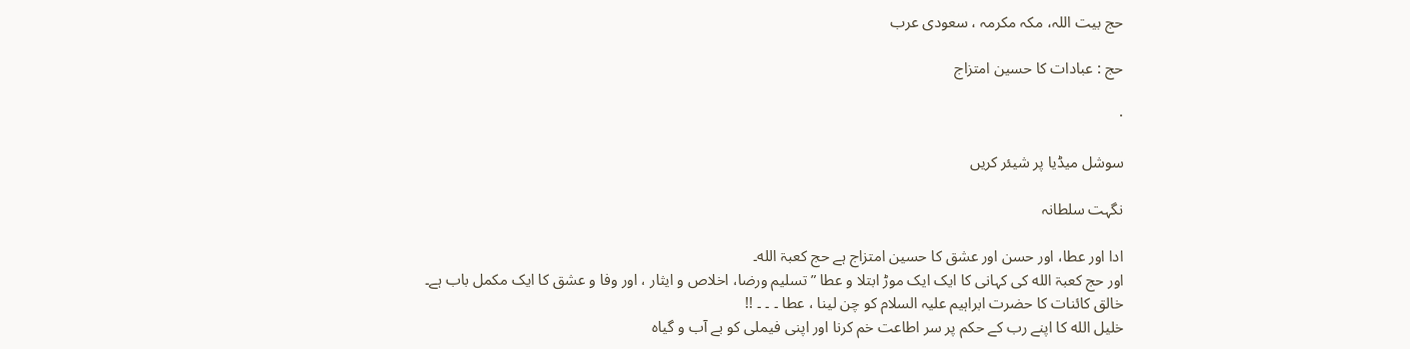حج بیت اللہ، مکہ مکرمہ ، سعودی عرب

حج : عبادات کا حسین امتزاج

·

سوشل میڈیا پر شیئر کریں

نگہت سلطانہ

ادا اور عطا، اور حسن اور عشق کا حسین امتزاج ہے حج کعبۃ الله۔
اور حج کعبۃ الله کی کہانی کا ایک ایک موڑ ابتلا و عطا ” تسلیم ورضا، اخلاص و ایثار ، اور وفا و عشق کا ایک مکمل باب ہے۔
خالق کائنات کا حضرت ابراہیم علیہ السلام کو چن لینا ، عطا ۔ ۔ ۔ !!
خلیل الله کا اپنے رب کے حکم پر سر اطاعت خم کرنا اور اپنی فیملی کو بے آب و گیاہ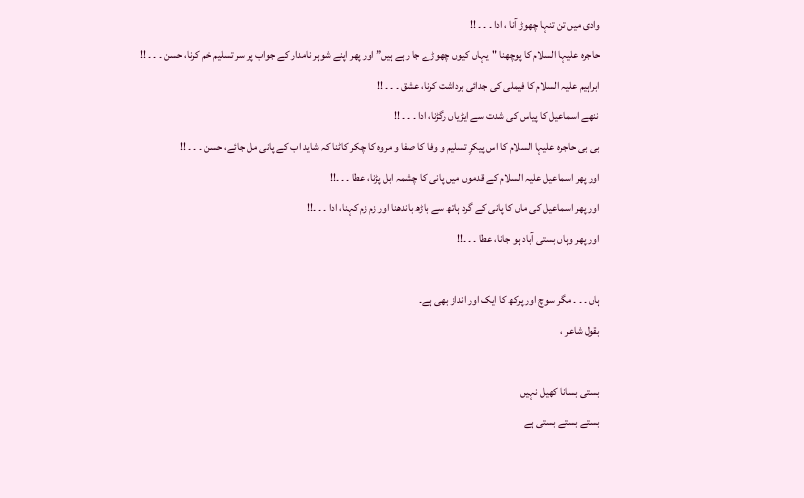وادی میں تن تنہا چھوڑ آنا ، ادا ۔ ۔ ۔ !!
حاجرہ علیہا السلام کا پوچھنا "یہاں کیوں چھوڑے جا رہے ہیں” اور پھر اپنے شوہر نامدار کے جواب پر سر تسلیم خم کرنا، حسن ۔ ۔ ۔ !!
ابراہیم علیہ السلام کا فیملی کی جدائی برداشت کرنا، عشق ۔ ۔ ۔ !!
ننھے اسماعیل کا پیاس کی شدت سے ایڑیاں رگڑنا، ادا ۔ ۔ ۔ !!
بی بی حاجرہ علیہا السلام کا اس پیکرِ تسلیم و وفا کا صفا و مروہ کا چکر کاٹنا کہ شاید اب کے پانی مل جائے، حسن ۔ ۔ ۔ !!
اور پھر اسماعیل علیہ السلام کے قدموں میں پانی کا چشمہ ابل پڑنا، عطا ۔ ۔ ۔!!
اور پھر اسماعیل کی ماں کا پانی کے گرد ہاتھ سے باڑھ باندھنا اور زم زم کہنا، ادا ۔ ۔ ۔!!
اور پھر وہاں بستی آباد ہو جانا، عطا ۔ ۔ ۔!!

ہاں ۔ ۔ ۔ مگر سوچ اور پرکھ کا ایک اور انداز بھی ہے۔
بقول شاعر ،

بستی بسانا کھیل نہیں
بستے بستے بستی ہے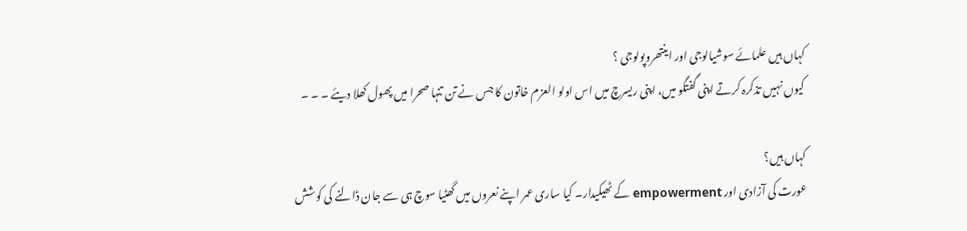کہاں ہیں علمائے سوشیالوجی اور اینتھروپولوجی ؟
کیوں نہیں تذکرہ کرتے اپنی گفتگو میں، اپنی ریسرچ میں اس اولو العزم خاتون کا جس نے تن تنہا صحرا میں پھول کھلا دیئے ۔ ۔ ۔

کہاں ہیں؟
عورت کی آزادی اور empowerment کے ٹھیکیدار۔ کیا ساری عمر اپنے نعروں میں گھٹیا سوچ ہی سے جان ڈالنے کی کوشش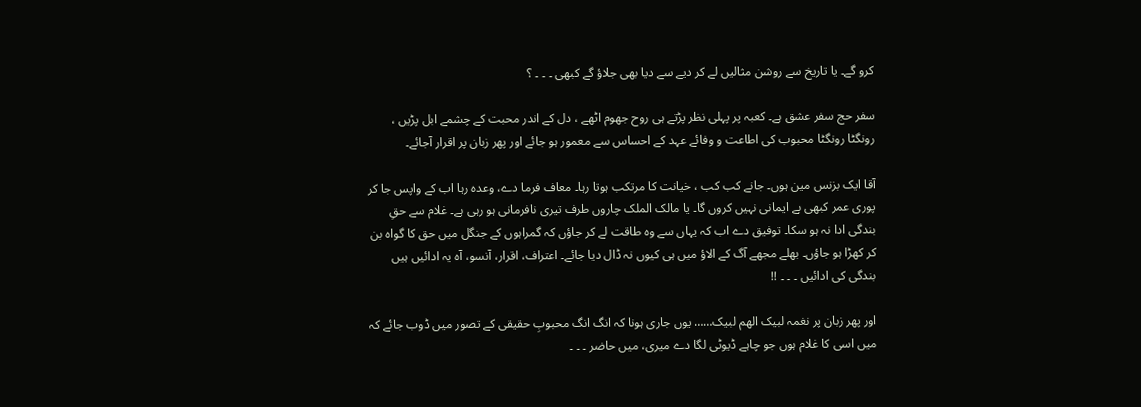کرو گے۔ یا تاریخ سے روشن مثالیں لے کر دیے سے دیا بھی جلاؤ گے کبھی ۔ ۔ ۔ ؟

سفر حج سفر عشق ہے۔ کعبہ پر پہلی نظر پڑتے ہی روح جھوم اٹھے ، دل کے اندر محبت کے چشمے ابل پڑیں ، رونگٹا رونگٹا محبوب کی اطاعت و وفائے عہد کے احساس سے معمور ہو جائے اور پھر زبان پر اقرار آجائے۔

آقا ایک بزنس مین ہوں۔ جانے کب کب ، خیانت کا مرتکب ہوتا رہا۔ معاف فرما دے، وعدہ رہا اب کے واپس جا کر پوری عمر کبھی بے ایمانی نہیں کروں گا۔ یا مالک الملک چاروں طرف تیری نافرمانی ہو رہی ہے۔ غلام سے حقِ بندگی ادا نہ ہو سکا۔ توفیق دے اب کہ یہاں سے وہ طاقت لے کر جاؤں کہ گمراہوں کے جنگل میں حق کا گواہ بن کر کھڑا ہو جاؤں۔ بھلے مجھے آگ کے الاؤ میں ہی کیوں نہ ڈال دیا جائے۔ اعتراف، اقرار، آنسو، آہ یہ ادائیں ہیں بندگی کی ادائیں ۔ ۔ ۔ !!

اور پھر زبان پر نغمہ لبیک الھم لبیک…… یوں جاری ہونا کہ انگ انگ محبوبِ حقیقی کے تصور میں ڈوب جائے کہ میں اسی کا غلام ہوں جو چاہے ڈیوٹی لگا دے میری، میں حاضر ۔ ۔ ۔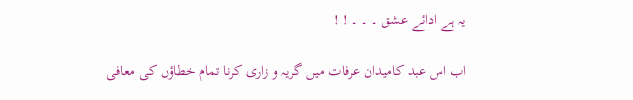یہ ہے ادائے عشق ۔ ۔ ۔ ! !

اب اس عبد کامیدان عرفات میں گریہ و زاری کرنا تمام خطاؤں کی معافی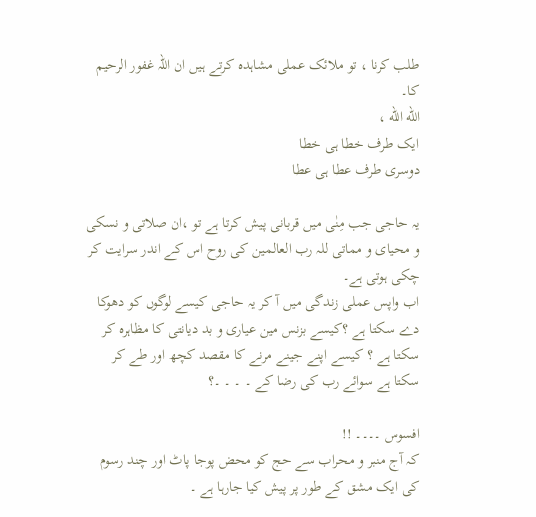طلب کرنا ، تو ملائک عملی مشاہدہ کرتے ہیں ان اللہ غفور الرحیم کا۔
الله الله ،
ایک طرف خطا ہی خطا
دوسری طرف عطا ہی عطا

یہ حاجی جب مِنٰی میں قربانی پیش کرتا ہے تو ،ان صلاتی و نسکی و محیای و مماتی للہ رب العالمین کی روح اس کے اندر سرایت کر چکی ہوتی ہے۔
اب واپس عملی زندگی میں آ کر یہ حاجی کیسے لوگوں کو دھوکا دے سکتا ہے ؟کیسے بزنس مین عیاری و بد دیانتی کا مظاہرہ کر سکتا ہے ؟ کیسے اپنے جینے مرنے کا مقصد کچھ اور طے کر سکتا ہے سوائے رب کی رضا کے ۔ ۔ ۔ ۔؟

افسوس ۔۔۔۔ !!
کہ آج منبر و محراب سے حج کو محض پوجا پاٹ اور چند رسوم کی ایک مشق کے طور پر پیش کیا جارہا ہے ۔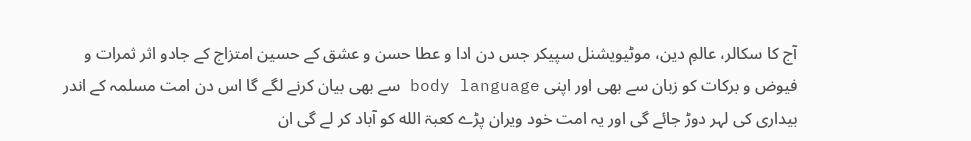آج کا سکالر، عالمِ دین، موٹیویشنل سپیکر جس دن ادا و عطا حسن و عشق کے حسین امتزاج کے جادو اثر ثمرات و فیوض و برکات کو زبان سے بھی اور اپنی body language سے بھی بیان کرنے لگے گا اس دن امت مسلمہ کے اندر بیداری کی لہر دوڑ جائے گی اور یہ امت خود ویران پڑے کعبۃ الله کو آباد کر لے گی ان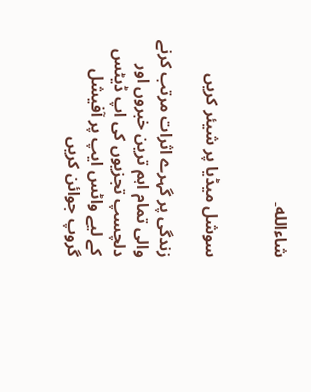شاءالله۔


سوشل میڈیا پر شیئر کریں

زندگی پر گہرے اثرات مرتب کرنے والی تمام اہم ترین خبروں اور دلچسپ تجزیوں کی اپ ڈیٹس کے لیے واٹس ایپ پر آفیشل گروپ جوائن کریں